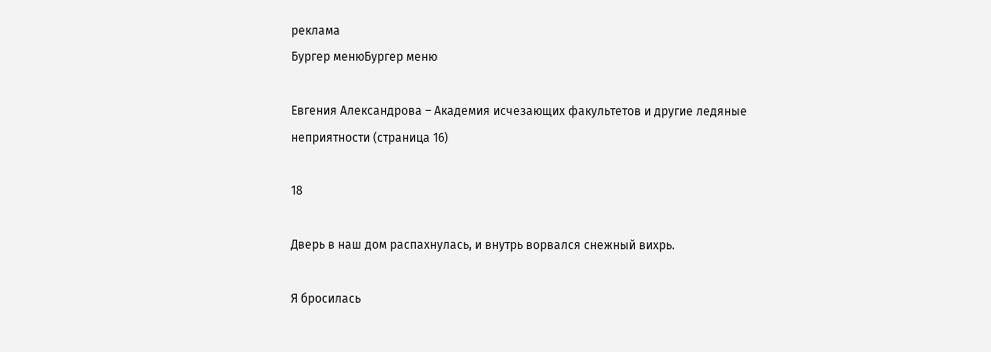реклама
Бургер менюБургер меню

Евгения Александрова – Академия исчезающих факультетов и другие ледяные неприятности (страница 16)

18

Дверь в наш дом распахнулась, и внутрь ворвался снежный вихрь.

Я бросилась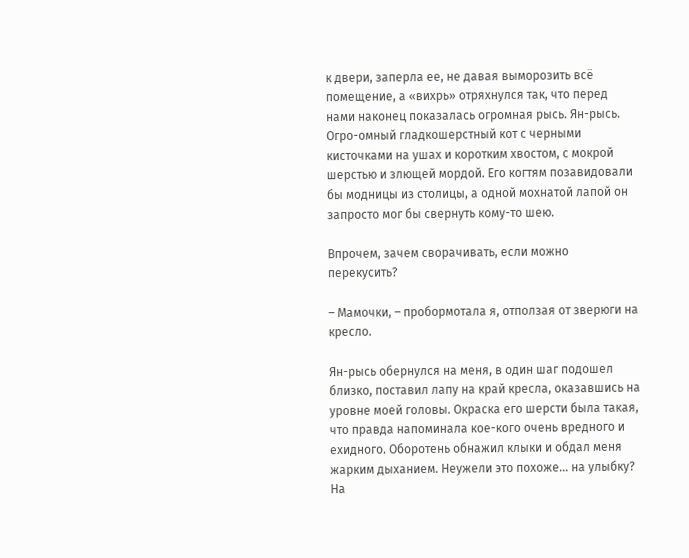к двери, заперла ее, не давая выморозить всё помещение, а «вихрь» отряхнулся так, что перед нами наконец показалась огромная рысь. Ян-рысь. Огро-омный гладкошерстный кот с черными кисточками на ушах и коротким хвостом, с мокрой шерстью и злющей мордой. Его когтям позавидовали бы модницы из столицы, а одной мохнатой лапой он запросто мог бы свернуть кому-то шею.

Впрочем, зачем сворачивать, если можно перекусить?

– Мамочки, – пробормотала я, отползая от зверюги на кресло.

Ян-рысь обернулся на меня, в один шаг подошел близко, поставил лапу на край кресла, оказавшись на уровне моей головы. Окраска его шерсти была такая, что правда напоминала кое-кого очень вредного и ехидного. Оборотень обнажил клыки и обдал меня жарким дыханием. Неужели это похоже… на улыбку? На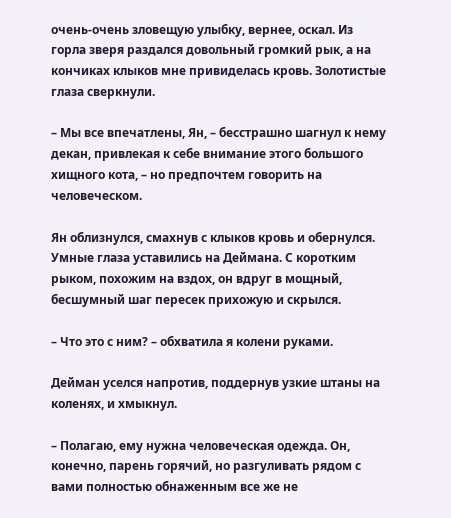очень-очень зловещую улыбку, вернее, оскал. Из горла зверя раздался довольный громкий рык, а на кончиках клыков мне привиделась кровь. Золотистые глаза сверкнули.

– Мы все впечатлены, Ян, – бесстрашно шагнул к нему декан, привлекая к себе внимание этого большого хищного кота, – но предпочтем говорить на человеческом.

Ян облизнулся, смахнув с клыков кровь и обернулся. Умные глаза уставились на Деймана. С коротким рыком, похожим на вздох, он вдруг в мощный, бесшумный шаг пересек прихожую и скрылся.

– Что это с ним? – обхватила я колени руками.

Дейман уселся напротив, поддернув узкие штаны на коленях, и хмыкнул.

– Полагаю, ему нужна человеческая одежда. Он, конечно, парень горячий, но разгуливать рядом с вами полностью обнаженным все же не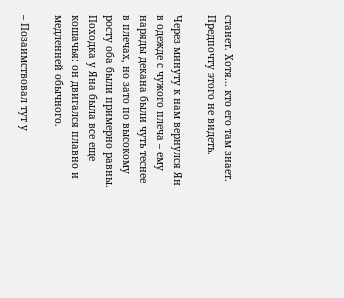станет. Хотя… кто его там знает. Предпочту этого не видеть.

Через минуту к нам вернулся Ян в одежде с чужого плеча – ему наряды декана были чуть теснее в плечах, но зато по высокому росту оба были примерно равны. Походка у Яна была все еще кошачья: он двигался плавно и медленней обычного.

– Позаимствовал тут у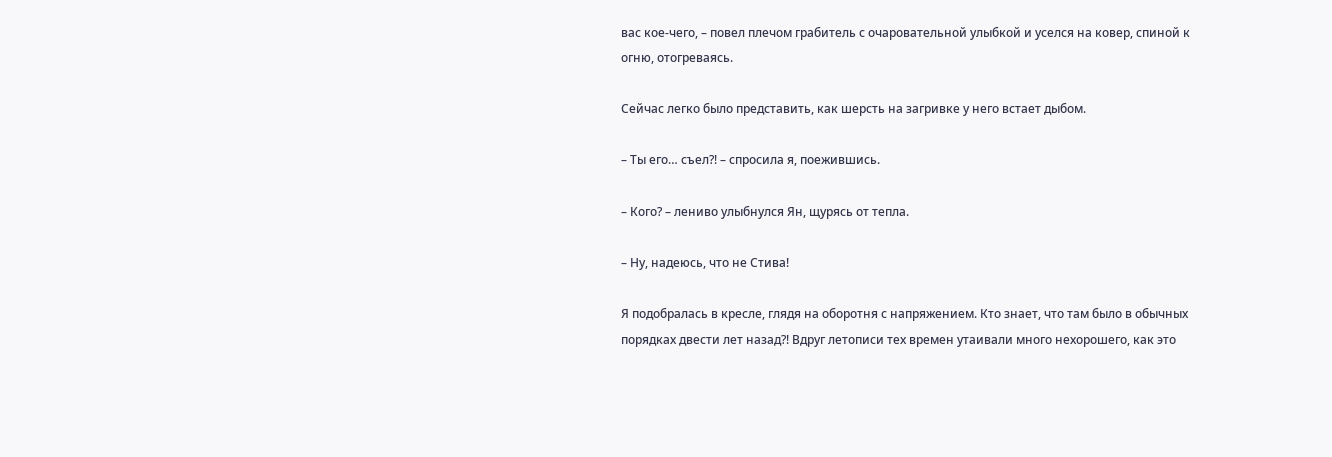вас кое-чего, – повел плечом грабитель с очаровательной улыбкой и уселся на ковер, спиной к огню, отогреваясь.

Сейчас легко было представить, как шерсть на загривке у него встает дыбом.

– Ты его… съел?! – спросила я, поежившись.

– Кого? – лениво улыбнулся Ян, щурясь от тепла.

– Ну, надеюсь, что не Стива!

Я подобралась в кресле, глядя на оборотня с напряжением. Кто знает, что там было в обычных порядках двести лет назад?! Вдруг летописи тех времен утаивали много нехорошего, как это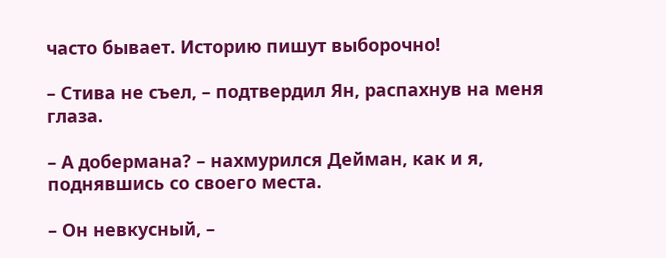часто бывает. Историю пишут выборочно!

– Стива не съел, – подтвердил Ян, распахнув на меня глаза.

– А добермана? – нахмурился Дейман, как и я, поднявшись со своего места.

– Он невкусный, –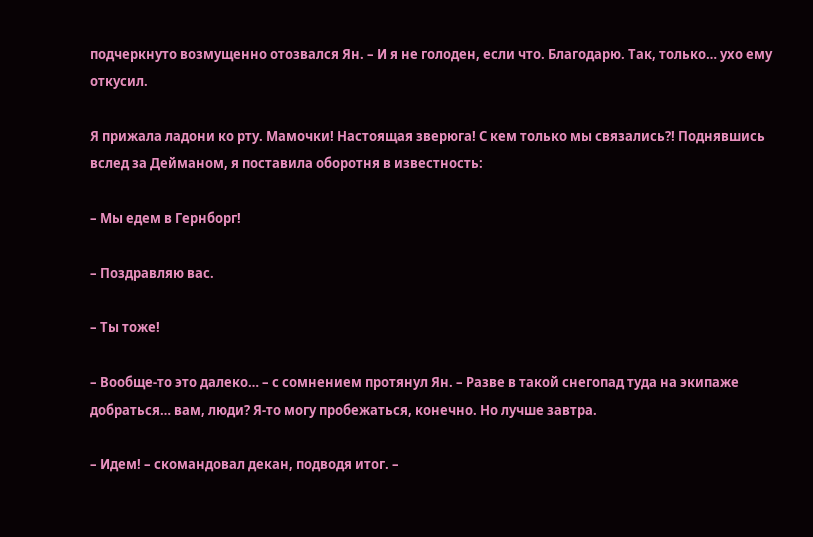подчеркнуто возмущенно отозвался Ян. – И я не голоден, если что. Благодарю. Так, только… ухо ему откусил.

Я прижала ладони ко рту. Мамочки! Настоящая зверюга! С кем только мы связались?! Поднявшись вслед за Дейманом, я поставила оборотня в известность:

– Мы едем в Гернборг!

– Поздравляю вас.

– Ты тоже!

– Вообще-то это далеко… – с сомнением протянул Ян. – Разве в такой снегопад туда на экипаже добраться… вам, люди? Я-то могу пробежаться, конечно. Но лучше завтра.

– Идем! – скомандовал декан, подводя итог. –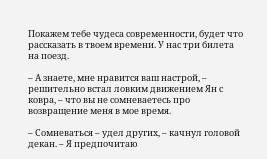Покажем тебе чудеса современности, будет что рассказать в твоем времени. У нас три билета на поезд.

– А знаете, мне нравится ваш настрой, – решительно встал ловким движением Ян с ковра, – что вы не сомневаетесь про возвращение меня в мое время.

– Сомневаться – удел других, – качнул головой декан. – Я предпочитаю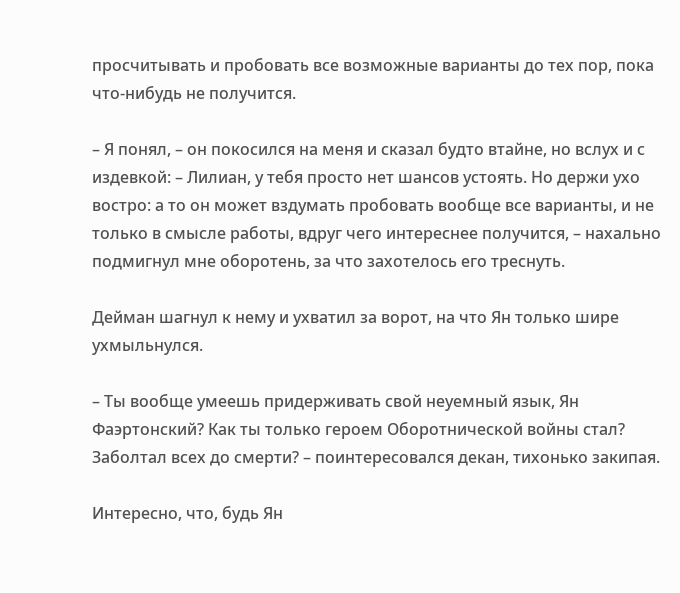просчитывать и пробовать все возможные варианты до тех пор, пока что-нибудь не получится.

– Я понял, – он покосился на меня и сказал будто втайне, но вслух и с издевкой: – Лилиан, у тебя просто нет шансов устоять. Но держи ухо востро: а то он может вздумать пробовать вообще все варианты, и не только в смысле работы, вдруг чего интереснее получится, – нахально подмигнул мне оборотень, за что захотелось его треснуть.

Дейман шагнул к нему и ухватил за ворот, на что Ян только шире ухмыльнулся.

– Ты вообще умеешь придерживать свой неуемный язык, Ян Фаэртонский? Как ты только героем Оборотнической войны стал? Заболтал всех до смерти? – поинтересовался декан, тихонько закипая.

Интересно, что, будь Ян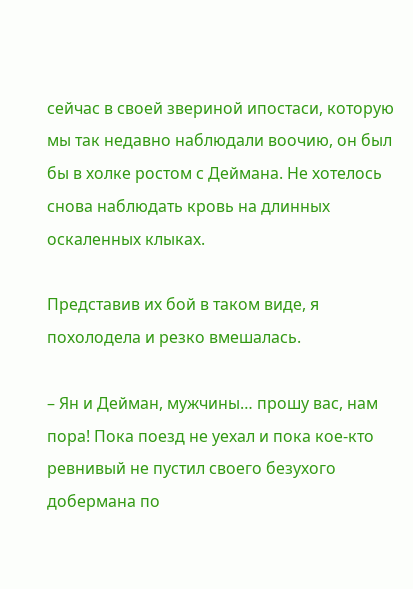сейчас в своей звериной ипостаси, которую мы так недавно наблюдали воочию, он был бы в холке ростом с Деймана. Не хотелось снова наблюдать кровь на длинных оскаленных клыках.

Представив их бой в таком виде, я похолодела и резко вмешалась.

– Ян и Дейман, мужчины… прошу вас, нам пора! Пока поезд не уехал и пока кое-кто ревнивый не пустил своего безухого добермана по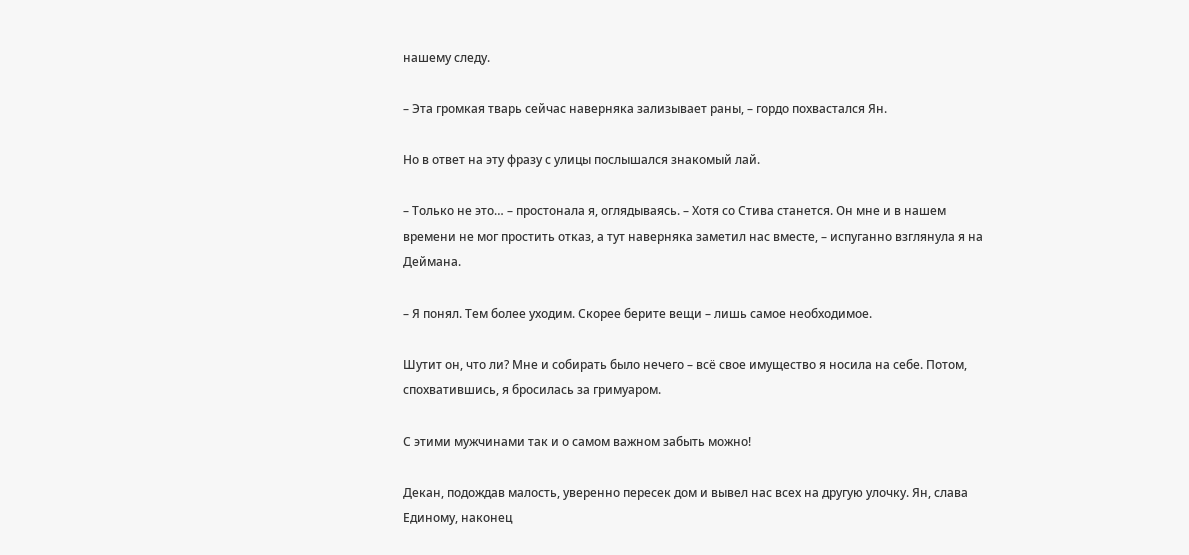нашему следу.

– Эта громкая тварь сейчас наверняка зализывает раны, – гордо похвастался Ян.

Но в ответ на эту фразу с улицы послышался знакомый лай.

– Только не это… – простонала я, оглядываясь. – Хотя со Стива станется. Он мне и в нашем времени не мог простить отказ, а тут наверняка заметил нас вместе, – испуганно взглянула я на Деймана.

– Я понял. Тем более уходим. Скорее берите вещи – лишь самое необходимое.

Шутит он, что ли? Мне и собирать было нечего – всё свое имущество я носила на себе. Потом, спохватившись, я бросилась за гримуаром.

С этими мужчинами так и о самом важном забыть можно!

Декан, подождав малость, уверенно пересек дом и вывел нас всех на другую улочку. Ян, слава Единому, наконец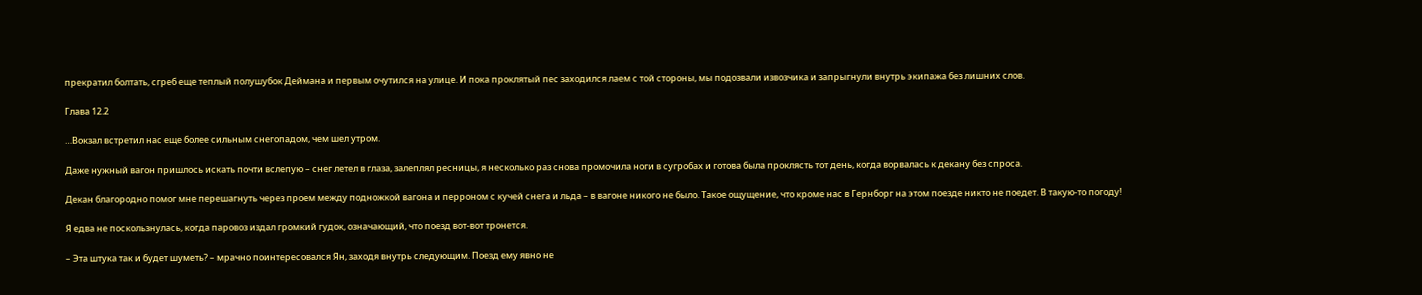прекратил болтать, сгреб еще теплый полушубок Деймана и первым очутился на улице. И пока проклятый пес заходился лаем с той стороны, мы подозвали извозчика и запрыгнули внутрь экипажа без лишних слов.

Глава 12.2

…Вокзал встретил нас еще более сильным снегопадом, чем шел утром.

Даже нужный вагон пришлось искать почти вслепую – снег летел в глаза, залеплял ресницы, я несколько раз снова промочила ноги в сугробах и готова была проклясть тот день, когда ворвалась к декану без спроса.

Декан благородно помог мне перешагнуть через проем между подножкой вагона и перроном с кучей снега и льда – в вагоне никого не было. Такое ощущение, что кроме нас в Гернборг на этом поезде никто не поедет. В такую-то погоду!

Я едва не поскользнулась, когда паровоз издал громкий гудок, означающий, что поезд вот-вот тронется.

– Эта штука так и будет шуметь? – мрачно поинтересовался Ян, заходя внутрь следующим. Поезд ему явно не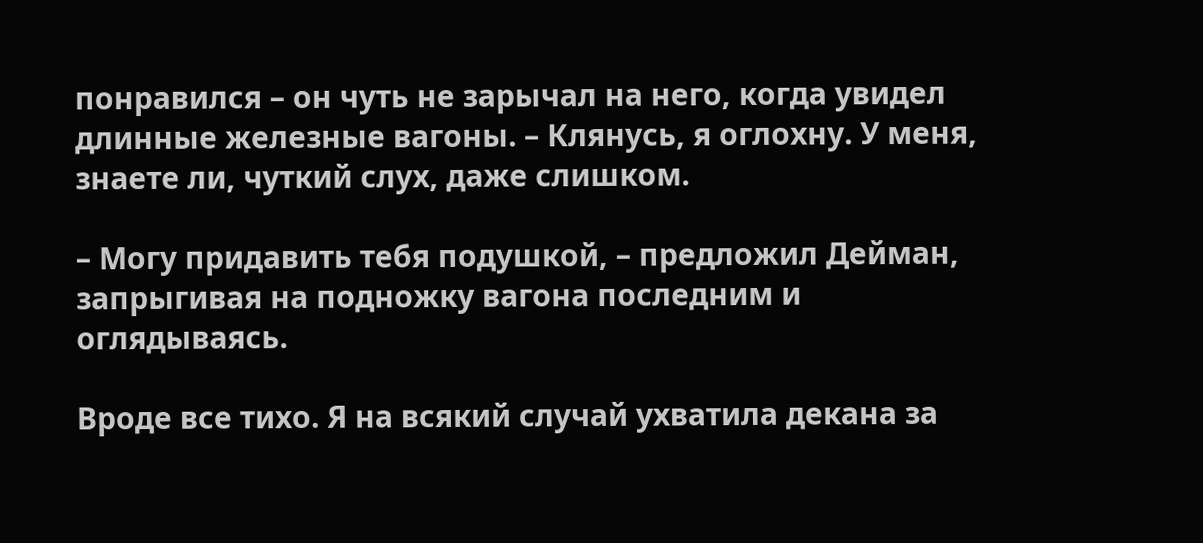понравился – он чуть не зарычал на него, когда увидел длинные железные вагоны. – Клянусь, я оглохну. У меня, знаете ли, чуткий слух, даже слишком.

– Могу придавить тебя подушкой, – предложил Дейман, запрыгивая на подножку вагона последним и оглядываясь.

Вроде все тихо. Я на всякий случай ухватила декана за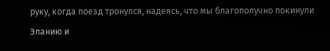руку, когда поезд тронулся, надеясь, что мы благополучно покинули Эланию и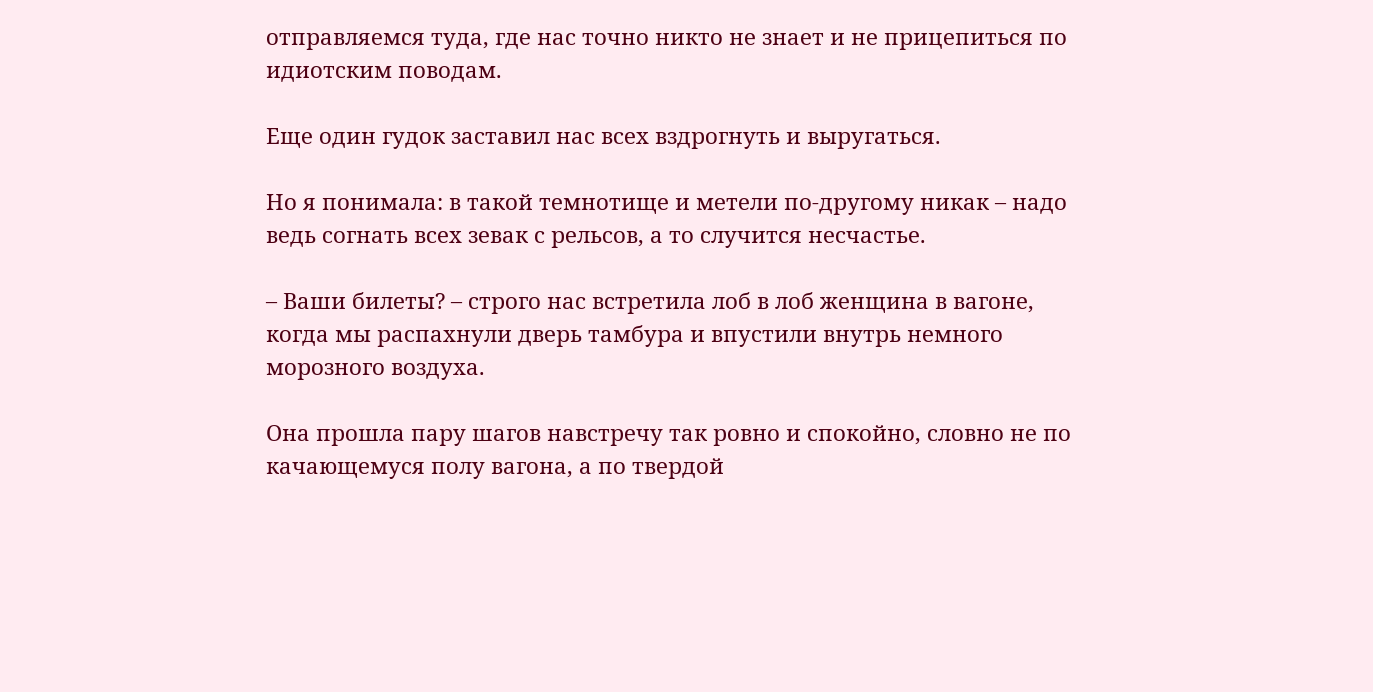отправляемся туда, где нас точно никто не знает и не прицепиться по идиотским поводам.

Еще один гудок заставил нас всех вздрогнуть и выругаться.

Но я понимала: в такой темнотище и метели по-другому никак – надо ведь согнать всех зевак с рельсов, а то случится несчастье.

– Ваши билеты? – строго нас встретила лоб в лоб женщина в вагоне, когда мы распахнули дверь тамбура и впустили внутрь немного морозного воздуха.

Она прошла пару шагов навстречу так ровно и спокойно, словно не по качающемуся полу вагона, а по твердой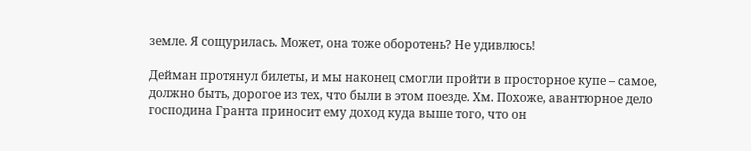земле. Я сощурилась. Может, она тоже оборотень? Не удивлюсь!

Дейман протянул билеты, и мы наконец смогли пройти в просторное купе – самое, должно быть, дорогое из тех, что были в этом поезде. Хм. Похоже, авантюрное дело господина Гранта приносит ему доход куда выше того, что он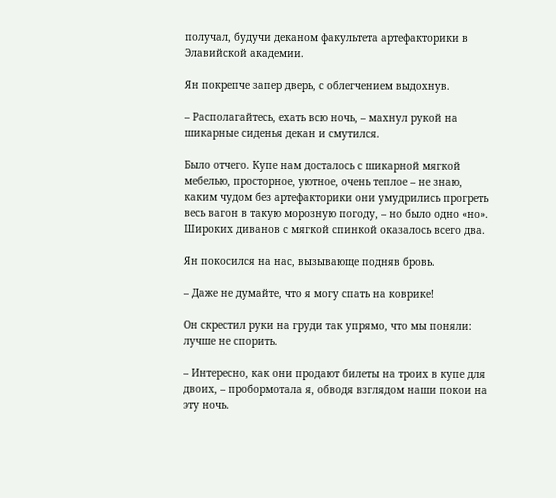получал, будучи деканом факультета артефакторики в Элавийской академии.

Ян покрепче запер дверь, с облегчением выдохнув.

– Располагайтесь, ехать всю ночь, – махнул рукой на шикарные сиденья декан и смутился.

Было отчего. Купе нам досталось с шикарной мягкой мебелью, просторное, уютное, очень теплое – не знаю, каким чудом без артефакторики они умудрились прогреть весь вагон в такую морозную погоду, – но было одно «но». Широких диванов с мягкой спинкой оказалось всего два.

Ян покосился на нас, вызывающе подняв бровь.

– Даже не думайте, что я могу спать на коврике!

Он скрестил руки на груди так упрямо, что мы поняли: лучше не спорить.

– Интересно, как они продают билеты на троих в купе для двоих, – пробормотала я, обводя взглядом наши покои на эту ночь.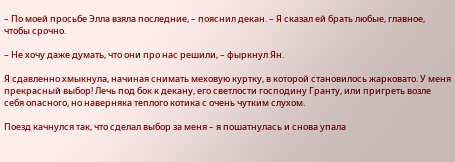– По моей просьбе Элла взяла последние, – пояснил декан. – Я сказал ей брать любые, главное, чтобы срочно.

– Не хочу даже думать, что они про нас решили, – фыркнул Ян.

Я сдавленно хмыкнула, начиная снимать меховую куртку, в которой становилось жарковато. У меня прекрасный выбор! Лечь под бок к декану, его светлости господину Гранту, или пригреть возле себя опасного, но наверняка теплого котика с очень чутким слухом.

Поезд качнулся так, что сделал выбор за меня – я пошатнулась и снова упала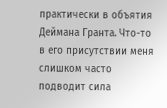практически в объятия Деймана Гранта. Что-то в его присутствии меня слишком часто подводит сила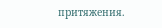притяжения.